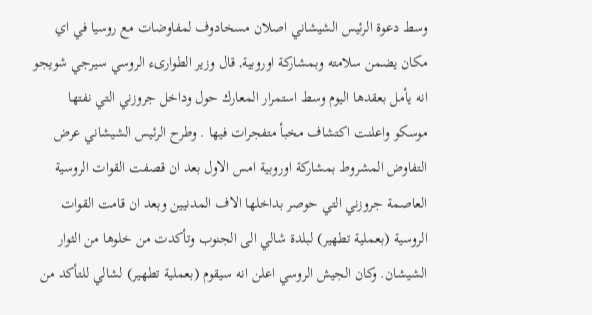وسط دعوة الرئيس الشيشاني اصلان مسخادوف لمفاوضات مع روسيا في اي مكان يضمن سلامته وبمشاركة اوروبية, قال وزير الطوارىء الروسي سيرجي شويجو انه يأمل بعقدها اليوم وسط استمرار المعارك حول وداخل جروزني التي نفتها موسكو واعلنت اكتشاف مخبأ متفجرات فيها . وطرح الرئيس الشيشاني عرض التفاوض المشروط بمشاركة اوروبية امس الاول بعد ان قصفت القوات الروسية العاصمة جروزني التي حوصر بداخلها الاف المدنيين وبعد ان قامت القوات الروسية (بعملية تطهير) لبلدة شالي الى الجنوب وتأكدت من خلوها من الثوار الشيشان. وكان الجيش الروسي اعلن انه سيقوم (بعملية تطهير) لشالي للتأكد من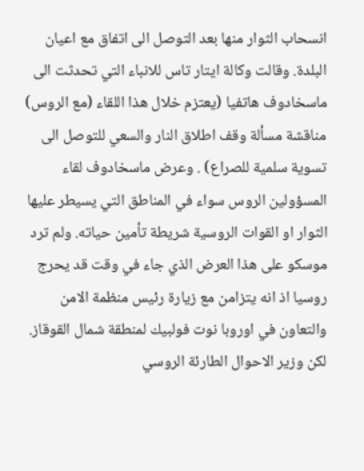انسحاب الثوار منها بعد التوصل الى اتفاق مع اعيان البلدة. وقالت وكالة ايتار تاس للانباء التي تحدثت الى ماسخادوف هاتفيا (يعتزم خلال هذا اللقاء (مع الروس) مناقشة مسألة وقف اطلاق النار والسعي للتوصل الى تسوية سلمية للصراع) . وعرض ماسخادوف لقاء المسؤولين الروس سواء في المناطق التي يسيطر عليها الثوار او القوات الروسية شريطة تأمين حياته. ولم ترد موسكو على هذا العرض الذي جاء في وقت قد يحرج روسيا اذ انه يتزامن مع زيارة رئيس منظمة الامن والتعاون في اوروبا نوت فولبيك لمنطقة شمال القوقاز. لكن وزير الاحوال الطارئة الروسي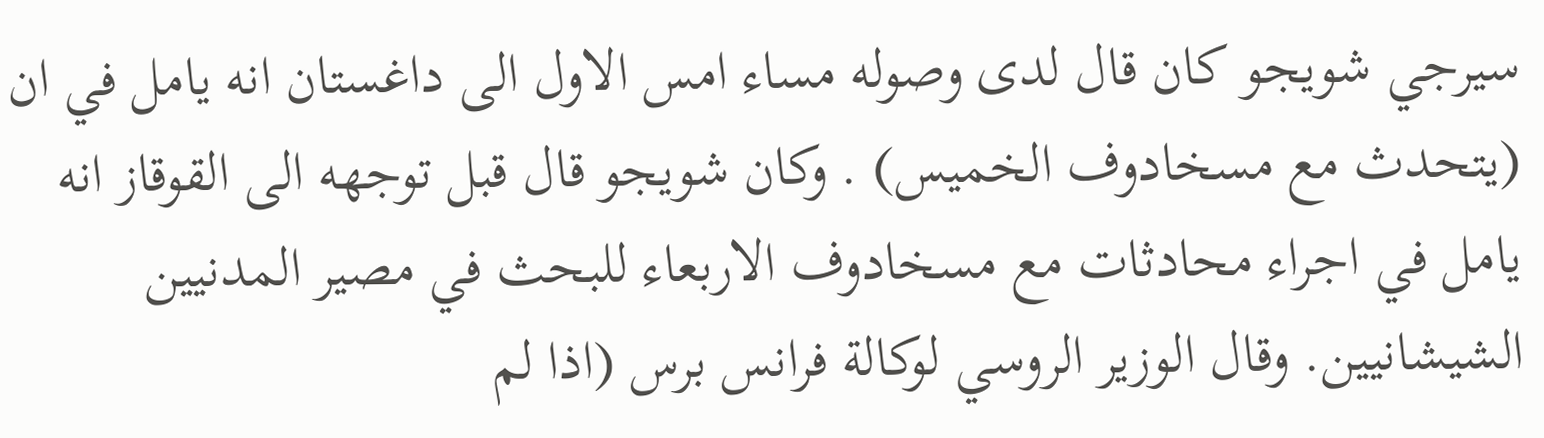سيرجي شويجو كان قال لدى وصوله مساء امس الاول الى داغستان انه يامل في ان (يتحدث مع مسخادوف الخميس) . وكان شويجو قال قبل توجهه الى القوقاز انه يامل في اجراء محادثات مع مسخادوف الاربعاء للبحث في مصير المدنيين الشيشانيين. وقال الوزير الروسي لوكالة فرانس برس (اذا لم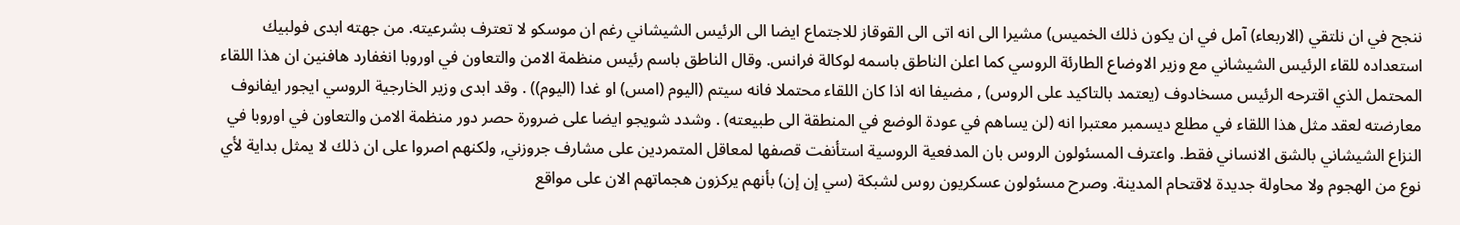ننجح في ان نلتقي (الاربعاء) آمل في ان يكون ذلك الخميس) مشيرا الى انه اتى الى القوقاز للاجتماع ايضا الى الرئيس الشيشاني رغم ان موسكو لا تعترف بشرعيته. من جهته ابدى فولبيك استعداده للقاء الرئيس الشيشاني مع وزير الاوضاع الطارئة الروسي كما اعلن الناطق باسمه لوكالة فرانس. وقال الناطق باسم رئيس منظمة الامن والتعاون في اوروبا انغفارد هافنين ان هذا اللقاء المحتمل الذي اقترحه الرئيس مسخادوف (يعتمد بالتاكيد على الروس) , مضيفا انه اذا كان اللقاء محتملا فانه سيتم (اليوم (امس) او غدا (اليوم)) . وقد ابدى وزير الخارجية الروسي ايجور ايفانوف معارضته لعقد مثل هذا اللقاء في مطلع ديسمبر معتبرا انه (لن يساهم في عودة الوضع في المنطقة الى طبيعته) . وشدد شويجو ايضا على ضرورة حصر دور منظمة الامن والتعاون في اوروبا في النزاع الشيشاني بالشق الانساني فقط. واعترف المسئولون الروس بان المدفعية الروسية استأنفت قصفها لمعاقل المتمردين على مشارف جروزني, ولكنهم اصروا على ان ذلك لا يمثل بداية لأي نوع من الهجوم ولا محاولة جديدة لاقتحام المدينة. وصرح مسئولون عسكريون روس لشبكة (سي إن إن) بأنهم يركزون هجماتهم الان على مواقع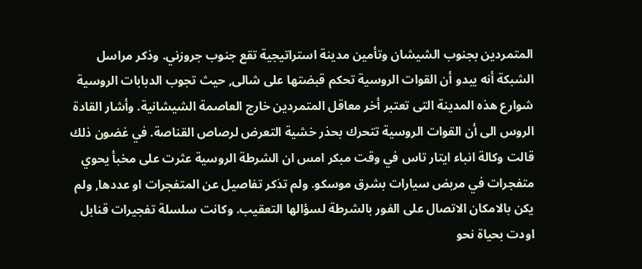المتمردين بجنوب الشيشان وتأمين مدينة استراتيجية تقع جنوب جروزني. وذكر مراسل الشبكة أنه يبدو أن القوات الروسية تحكم قبضتها على شالى, حيث تجوب الدبابات الروسية شوارع هذه المدينة التى تعتبر أخر معاقل المتمردين خارج العاصمة الشيشانية. وأشار القادة الروس الى أن القوات الروسية تتحرك بحذر خشية التعرض لرصاص القناصة. في غضون ذلك قالت وكالة انباء ايتار تاس في وقت مبكر امس ان الشرطة الروسية عثرت على مخبأ يحوي متفجرات في مربض سيارات بشرق موسكو. ولم تذكر تفاصيل عن المتفجرات او عددها, ولم يكن بالامكان الاتصال على الفور بالشرطة لسؤالها التعقيب. وكانت سلسلة تفجيرات قنابل اودت بحياة نحو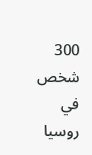300 شخص في روسيا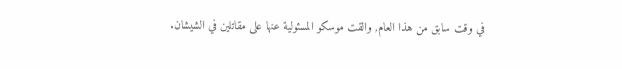في وقت سابق من هذا العام, والقت موسكو المسئولية عنها على مقاتلين في الشيشان.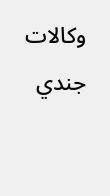وكالات جندي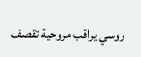روسي يراقب مروحية تقصف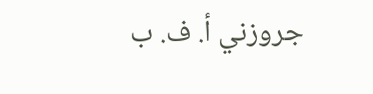جروزني أ. ف. ب